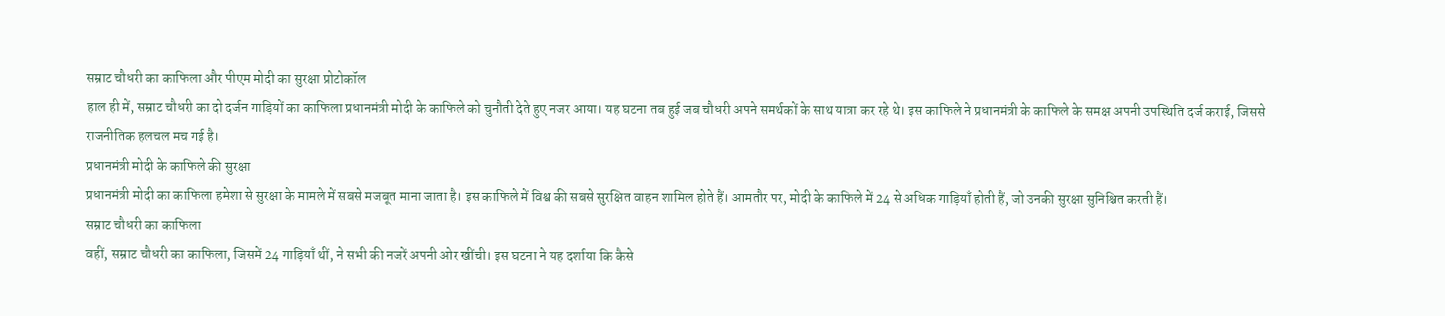सम्राट चौधरी का काफिला और पीएम मोदी का सुरक्षा प्रोटोकॉल
हाल ही में, सम्राट चौधरी का दो दर्जन गाड़ियों का काफिला प्रधानमंत्री मोदी के काफिले को चुनौती देते हुए नजर आया। यह घटना तब हुई जब चौधरी अपने समर्थकों के साथ यात्रा कर रहे थे। इस काफिले ने प्रधानमंत्री के काफिले के समक्ष अपनी उपस्थिति दर्ज कराई, जिससे राजनीतिक हलचल मच गई है।
प्रधानमंत्री मोदी के काफिले की सुरक्षा
प्रधानमंत्री मोदी का काफिला हमेशा से सुरक्षा के मामले में सबसे मजबूत माना जाता है। इस काफिले में विश्व की सबसे सुरक्षित वाहन शामिल होते हैं। आमतौर पर, मोदी के काफिले में 24 से अधिक गाड़ियाँ होती हैं, जो उनकी सुरक्षा सुनिश्चित करती हैं।
सम्राट चौधरी का काफिला
वहीं, सम्राट चौधरी का काफिला, जिसमें 24 गाड़ियाँ थीं, ने सभी की नजरें अपनी ओर खींची। इस घटना ने यह दर्शाया कि कैसे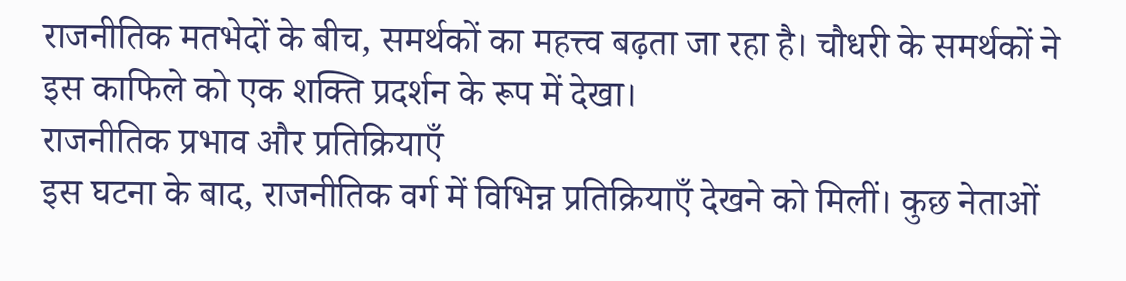राजनीतिक मतभेदों के बीच, समर्थकों का महत्त्व बढ़ता जा रहा है। चौधरी के समर्थकों ने इस काफिले को एक शक्ति प्रदर्शन के रूप में देखा।
राजनीतिक प्रभाव और प्रतिक्रियाएँ
इस घटना के बाद, राजनीतिक वर्ग में विभिन्न प्रतिक्रियाएँ देखने को मिलीं। कुछ नेताओं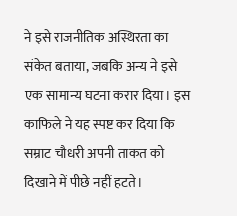ने इसे राजनीतिक अस्थिरता का संकेत बताया, जबकि अन्य ने इसे एक सामान्य घटना करार दिया। इस काफिले ने यह स्पष्ट कर दिया कि सम्राट चौधरी अपनी ताकत को दिखाने में पीछे नहीं हटते।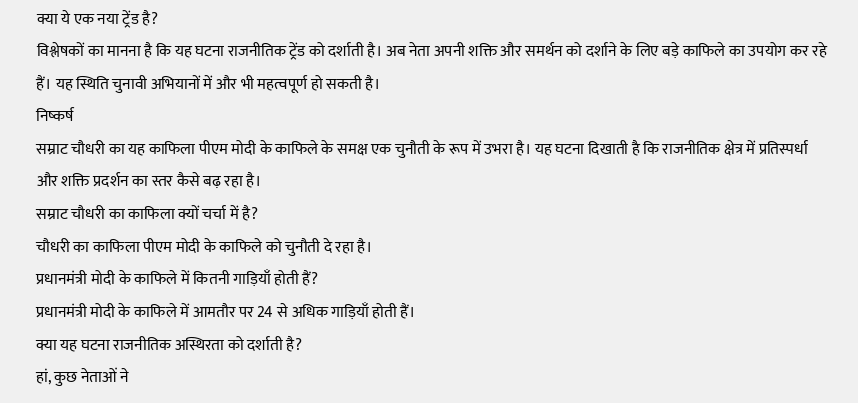क्या ये एक नया ट्रेंड है?
विश्लेषकों का मानना है कि यह घटना राजनीतिक ट्रेंड को दर्शाती है। अब नेता अपनी शक्ति और समर्थन को दर्शाने के लिए बड़े काफिले का उपयोग कर रहे हैं। यह स्थिति चुनावी अभियानों में और भी महत्वपूर्ण हो सकती है।
निष्कर्ष
सम्राट चौधरी का यह काफिला पीएम मोदी के काफिले के समक्ष एक चुनौती के रूप में उभरा है। यह घटना दिखाती है कि राजनीतिक क्षेत्र में प्रतिस्पर्धा और शक्ति प्रदर्शन का स्तर कैसे बढ़ रहा है।
सम्राट चौधरी का काफिला क्यों चर्चा में है?
चौधरी का काफिला पीएम मोदी के काफिले को चुनौती दे रहा है।
प्रधानमंत्री मोदी के काफिले में कितनी गाड़ियाँ होती हैं?
प्रधानमंत्री मोदी के काफिले में आमतौर पर 24 से अधिक गाड़ियाँ होती हैं।
क्या यह घटना राजनीतिक अस्थिरता को दर्शाती है?
हां, कुछ नेताओं ने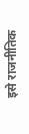इसे राजनीतिक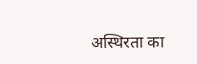अस्थिरता का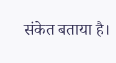संकेत बताया है।